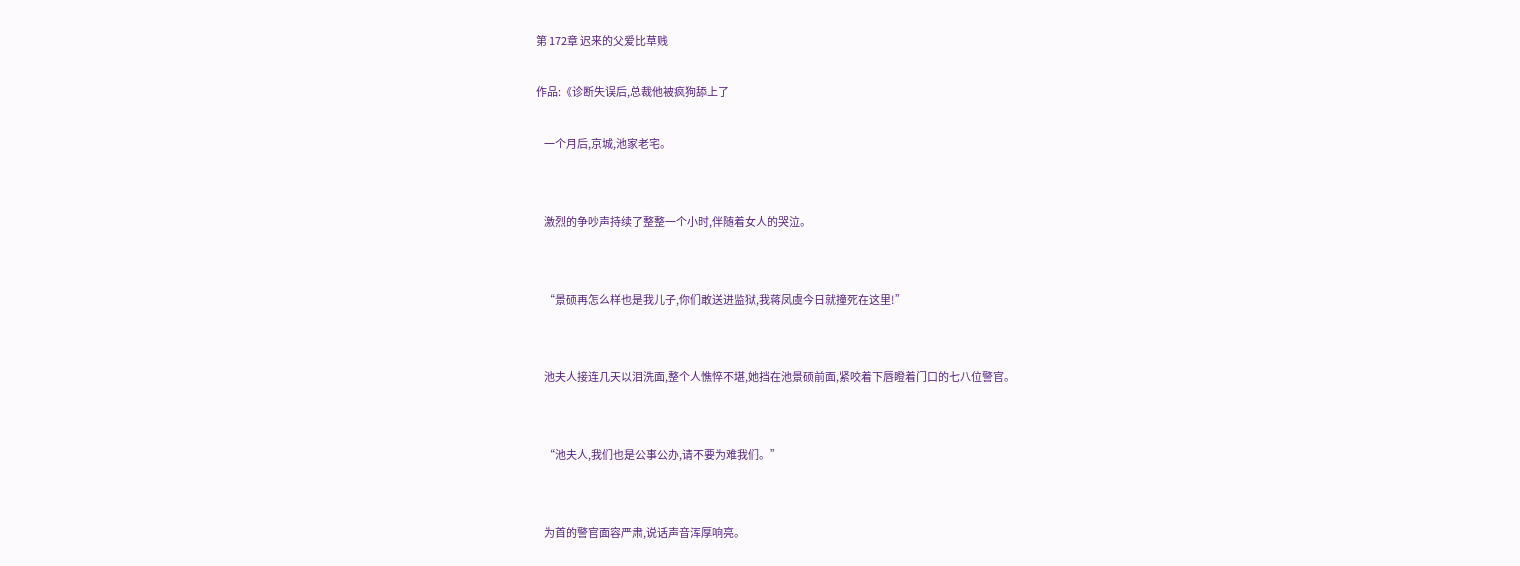第 172章 迟来的父爱比草贱

作品:《诊断失误后,总裁他被疯狗舔上了

    一个月后,京城,池家老宅。


    激烈的争吵声持续了整整一个小时,伴随着女人的哭泣。


    “景硕再怎么样也是我儿子,你们敢送进监狱,我蒋凤虞今日就撞死在这里!”


    池夫人接连几天以泪洗面,整个人憔悴不堪,她挡在池景硕前面,紧咬着下唇瞪着门口的七八位警官。


    “池夫人,我们也是公事公办,请不要为难我们。”


    为首的警官面容严肃,说话声音浑厚响亮。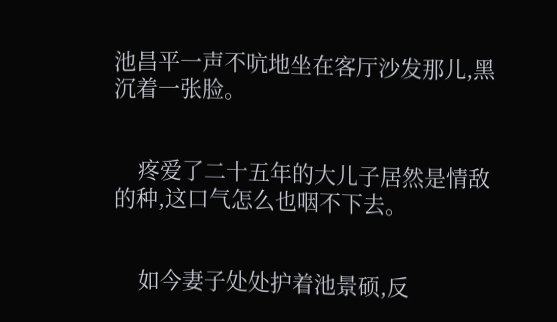池昌平一声不吭地坐在客厅沙发那儿,黑沉着一张脸。


    疼爱了二十五年的大儿子居然是情敌的种,这口气怎么也咽不下去。


    如今妻子处处护着池景硕,反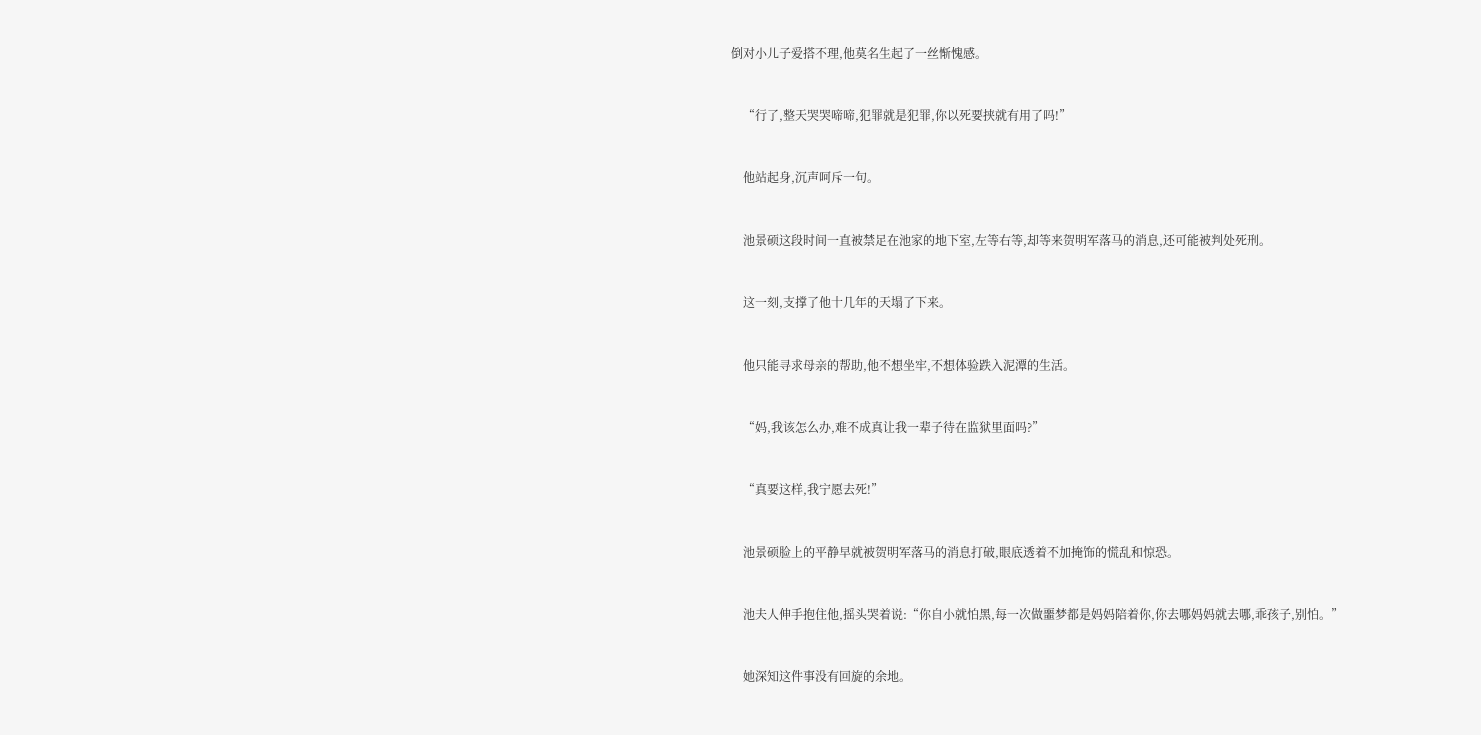倒对小儿子爱搭不理,他莫名生起了一丝惭愧感。


    “行了,整天哭哭啼啼,犯罪就是犯罪,你以死要挟就有用了吗!”


    他站起身,沉声呵斥一句。


    池景硕这段时间一直被禁足在池家的地下室,左等右等,却等来贺明军落马的消息,还可能被判处死刑。


    这一刻,支撑了他十几年的天塌了下来。


    他只能寻求母亲的帮助,他不想坐牢,不想体验跌入泥潭的生活。


    “妈,我该怎么办,难不成真让我一辈子待在监狱里面吗?”


    “真要这样,我宁愿去死!”


    池景硕脸上的平静早就被贺明军落马的消息打破,眼底透着不加掩饰的慌乱和惊恐。


    池夫人伸手抱住他,摇头哭着说:“你自小就怕黑,每一次做噩梦都是妈妈陪着你,你去哪妈妈就去哪,乖孩子,别怕。”


    她深知这件事没有回旋的余地。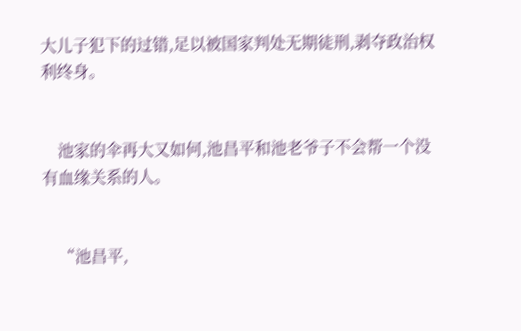大儿子犯下的过错,足以被国家判处无期徒刑,剥夺政治权利终身。


    池家的伞再大又如何,池昌平和池老爷子不会帮一个没有血缘关系的人。


    “池昌平,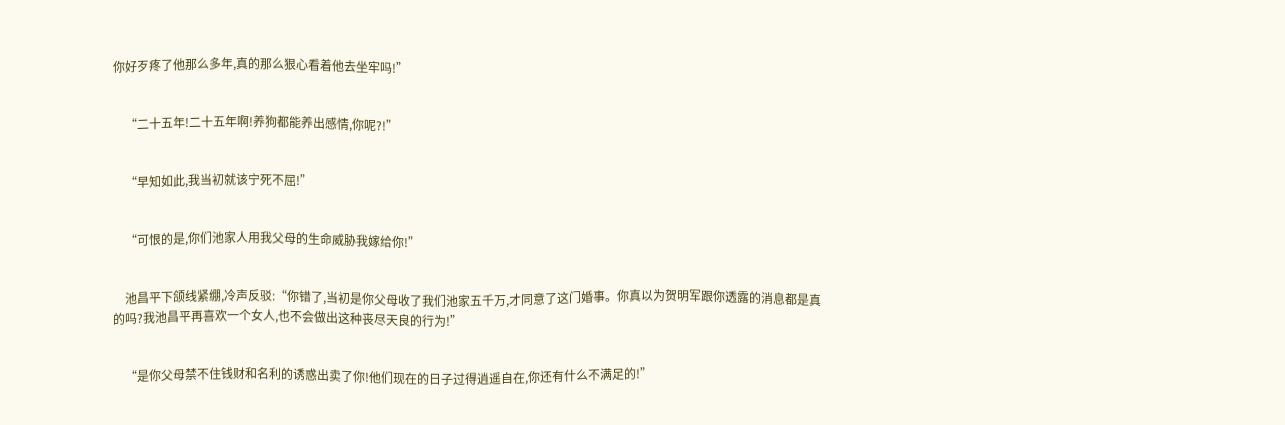你好歹疼了他那么多年,真的那么狠心看着他去坐牢吗!”


    “二十五年!二十五年啊!养狗都能养出感情,你呢?!”


    “早知如此,我当初就该宁死不屈!”


    “可恨的是,你们池家人用我父母的生命威胁我嫁给你!”


    池昌平下颌线紧绷,冷声反驳:“你错了,当初是你父母收了我们池家五千万,才同意了这门婚事。你真以为贺明军跟你透露的消息都是真的吗?我池昌平再喜欢一个女人,也不会做出这种丧尽天良的行为!”


    “是你父母禁不住钱财和名利的诱惑出卖了你!他们现在的日子过得逍遥自在,你还有什么不满足的!”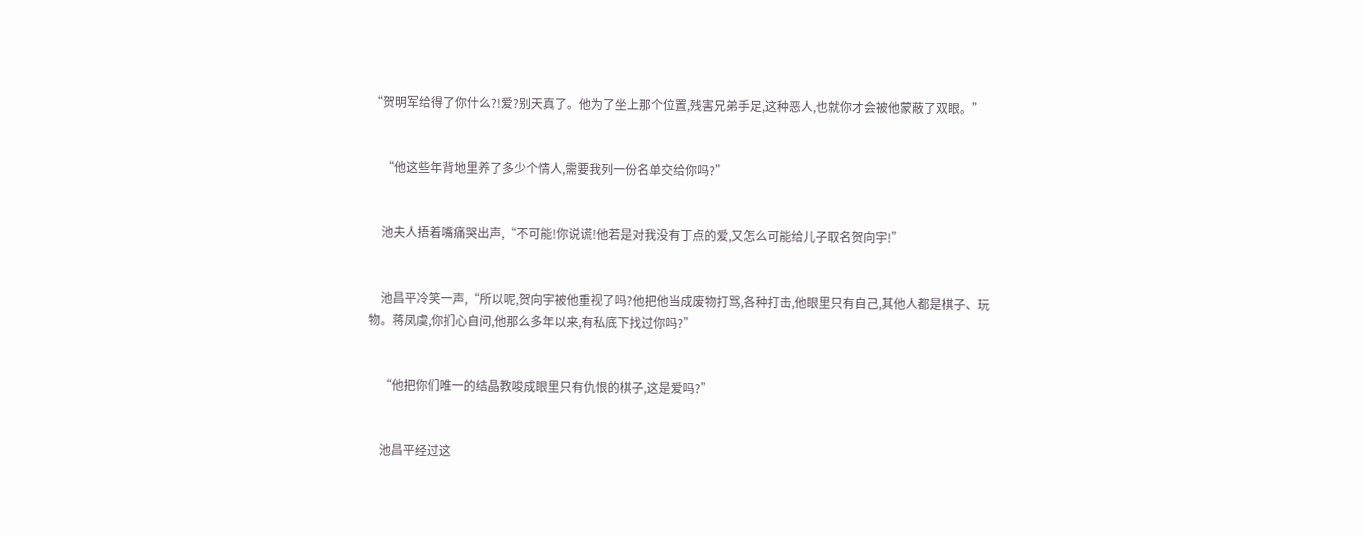“贺明军给得了你什么?!爱?别天真了。他为了坐上那个位置,残害兄弟手足,这种恶人,也就你才会被他蒙蔽了双眼。”


    “他这些年背地里养了多少个情人,需要我列一份名单交给你吗?”


    池夫人捂着嘴痛哭出声,“不可能!你说谎!他若是对我没有丁点的爱,又怎么可能给儿子取名贺向宇!”


    池昌平冷笑一声,“所以呢,贺向宇被他重视了吗?他把他当成废物打骂,各种打击,他眼里只有自己,其他人都是棋子、玩物。蒋凤虞,你扪心自问,他那么多年以来,有私底下找过你吗?”


    “他把你们唯一的结晶教唆成眼里只有仇恨的棋子,这是爱吗?”


    池昌平经过这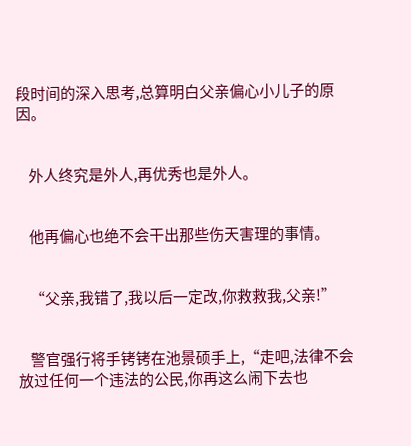段时间的深入思考,总算明白父亲偏心小儿子的原因。


    外人终究是外人,再优秀也是外人。


    他再偏心也绝不会干出那些伤天害理的事情。


    “父亲,我错了,我以后一定改,你救救我,父亲!”


    警官强行将手铐铐在池景硕手上,“走吧,法律不会放过任何一个违法的公民,你再这么闹下去也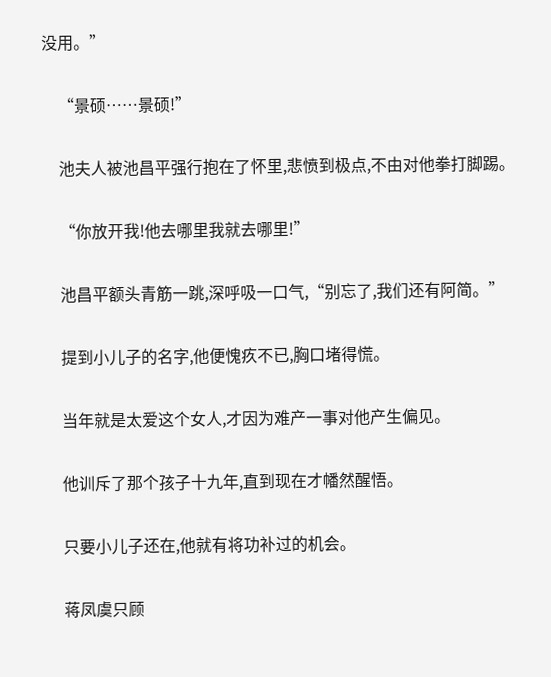没用。”


    “景硕……景硕!”


    池夫人被池昌平强行抱在了怀里,悲愤到极点,不由对他拳打脚踢。


    “你放开我!他去哪里我就去哪里!”


    池昌平额头青筋一跳,深呼吸一口气,“别忘了,我们还有阿简。”


    提到小儿子的名字,他便愧疚不已,胸口堵得慌。


    当年就是太爱这个女人,才因为难产一事对他产生偏见。


    他训斥了那个孩子十九年,直到现在才幡然醒悟。


    只要小儿子还在,他就有将功补过的机会。


    蒋凤虞只顾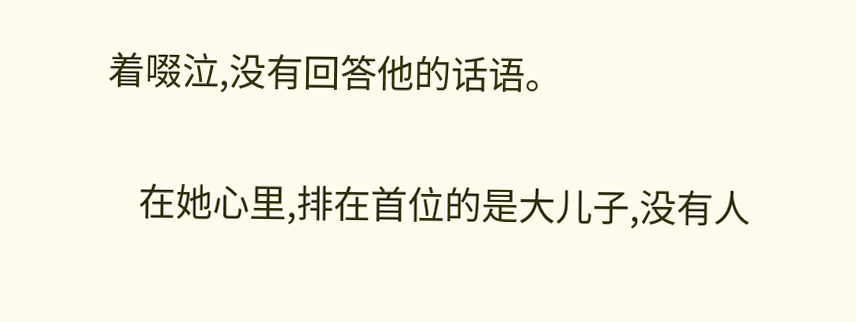着啜泣,没有回答他的话语。


    在她心里,排在首位的是大儿子,没有人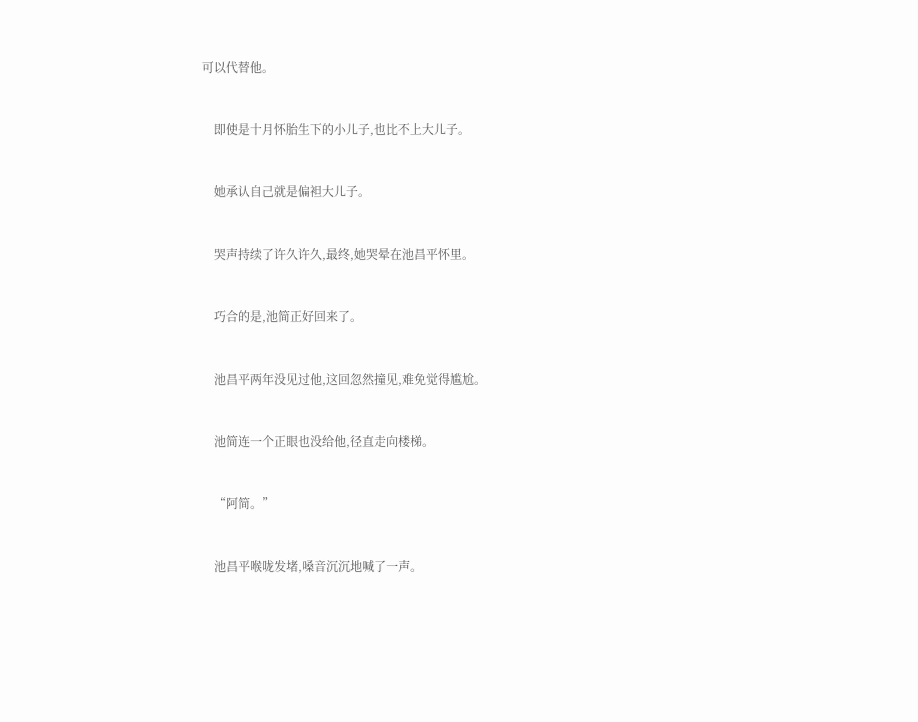可以代替他。


    即使是十月怀胎生下的小儿子,也比不上大儿子。


    她承认自己就是偏袒大儿子。


    哭声持续了许久许久,最终,她哭晕在池昌平怀里。


    巧合的是,池简正好回来了。


    池昌平两年没见过他,这回忽然撞见,难免觉得尴尬。


    池简连一个正眼也没给他,径直走向楼梯。


    “阿简。”


    池昌平喉咙发堵,嗓音沉沉地喊了一声。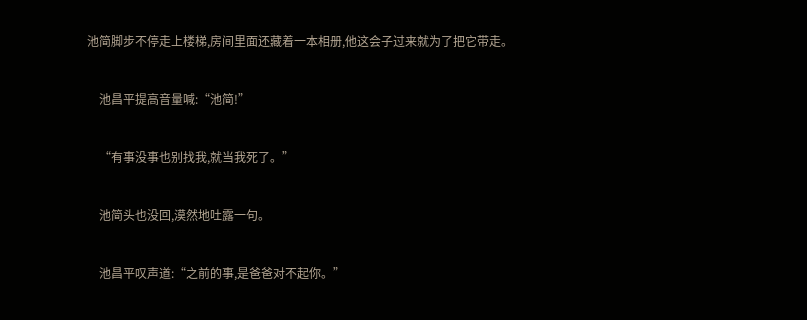池简脚步不停走上楼梯,房间里面还藏着一本相册,他这会子过来就为了把它带走。


    池昌平提高音量喊:“池简!”


    “有事没事也别找我,就当我死了。”


    池简头也没回,漠然地吐露一句。


    池昌平叹声道:“之前的事,是爸爸对不起你。”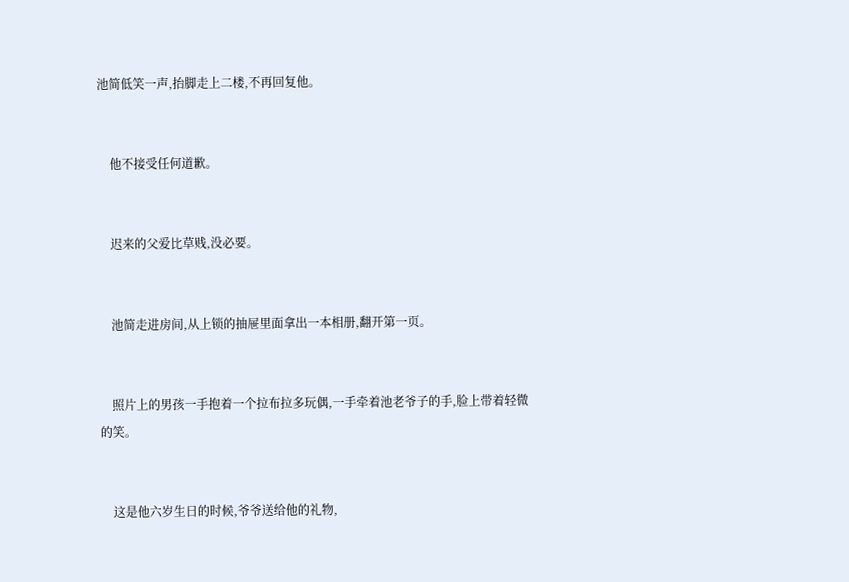池简低笑一声,抬脚走上二楼,不再回复他。


    他不接受任何道歉。


    迟来的父爱比草贱,没必要。


    池简走进房间,从上锁的抽屉里面拿出一本相册,翻开第一页。


    照片上的男孩一手抱着一个拉布拉多玩偶,一手牵着池老爷子的手,脸上带着轻微的笑。


    这是他六岁生日的时候,爷爷送给他的礼物,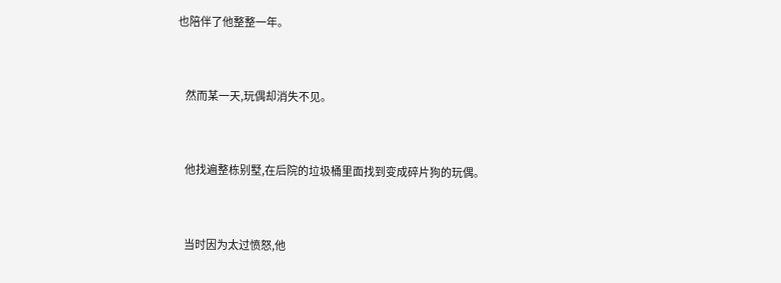也陪伴了他整整一年。


    然而某一天,玩偶却消失不见。


    他找遍整栋别墅,在后院的垃圾桶里面找到变成碎片狗的玩偶。


    当时因为太过愤怒,他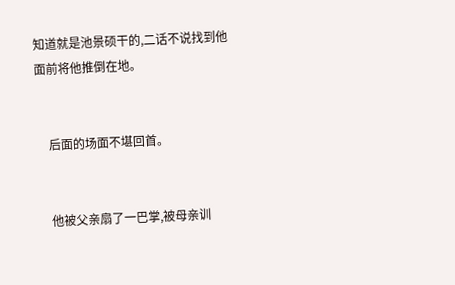知道就是池景硕干的,二话不说找到他面前将他推倒在地。


    后面的场面不堪回首。


    他被父亲扇了一巴掌,被母亲训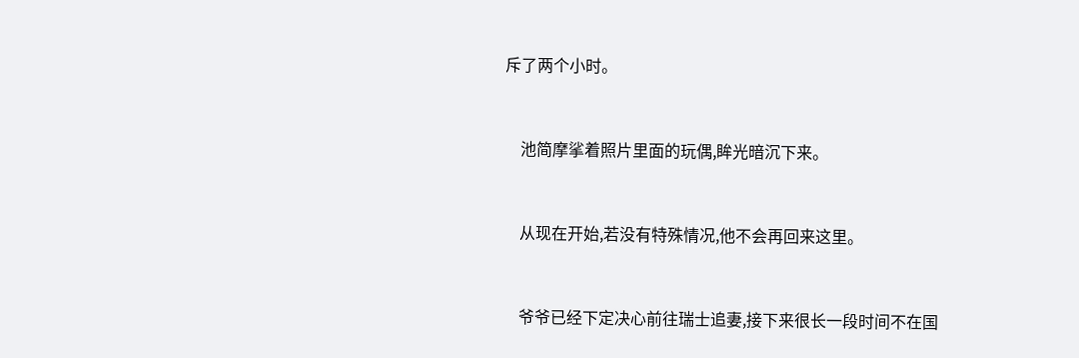斥了两个小时。


    池简摩挲着照片里面的玩偶,眸光暗沉下来。


    从现在开始,若没有特殊情况,他不会再回来这里。


    爷爷已经下定决心前往瑞士追妻,接下来很长一段时间不在国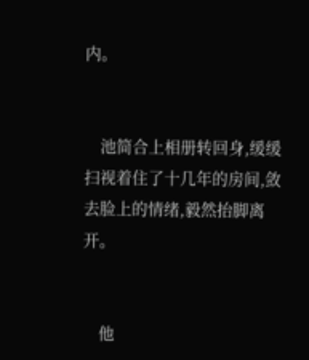内。


    池简合上相册转回身,缓缓扫视着住了十几年的房间,敛去脸上的情绪,毅然抬脚离开。


    他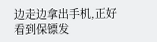边走边拿出手机,正好看到保镖发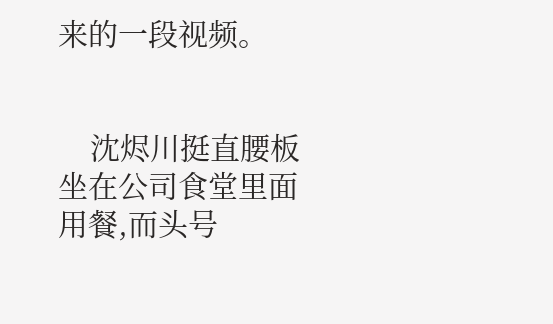来的一段视频。


    沈烬川挺直腰板坐在公司食堂里面用餐,而头号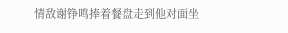情敌谢铮鸣捧着餐盘走到他对面坐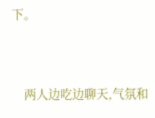下。


    两人边吃边聊天,气氛和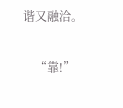谐又融洽。


    “靠!”